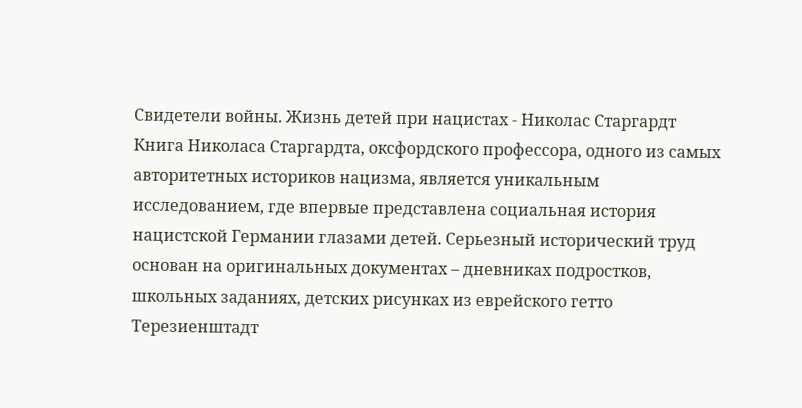Свидетели войны. Жизнь детей при нацистах - Николас Старгардт
Книга Николаса Старгардта, оксфордского профессора, одного из самых авторитетных историков нацизма, является уникальным исследованием, где впервые представлена социальная история нацистской Германии глазами детей. Серьезный исторический труд основан на оригинальных документах – дневниках подростков, школьных заданиях, детских рисунках из еврейского гетто Терезиенштадт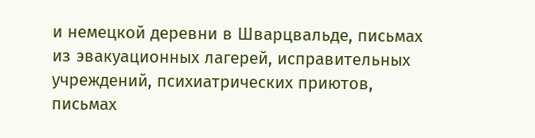и немецкой деревни в Шварцвальде, письмах из эвакуационных лагерей, исправительных учреждений, психиатрических приютов, письмах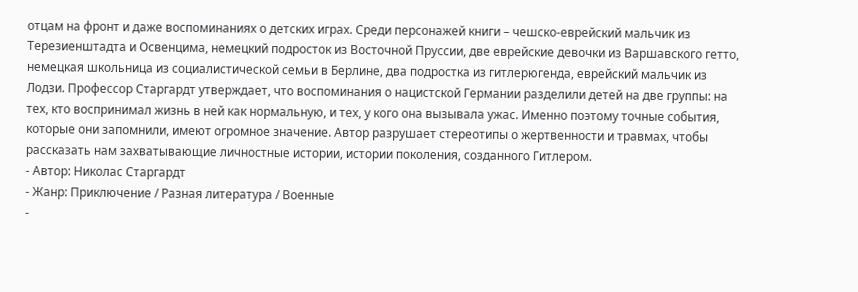отцам на фронт и даже воспоминаниях о детских играх. Среди персонажей книги – чешско-еврейский мальчик из Терезиенштадта и Освенцима, немецкий подросток из Восточной Пруссии, две еврейские девочки из Варшавского гетто, немецкая школьница из социалистической семьи в Берлине, два подростка из гитлерюгенда, еврейский мальчик из Лодзи. Профессор Старгардт утверждает, что воспоминания о нацистской Германии разделили детей на две группы: на тех, кто воспринимал жизнь в ней как нормальную, и тех, у кого она вызывала ужас. Именно поэтому точные события, которые они запомнили, имеют огромное значение. Автор разрушает стереотипы о жертвенности и травмах, чтобы рассказать нам захватывающие личностные истории, истории поколения, созданного Гитлером.
- Автор: Николас Старгардт
- Жанр: Приключение / Разная литература / Военные
-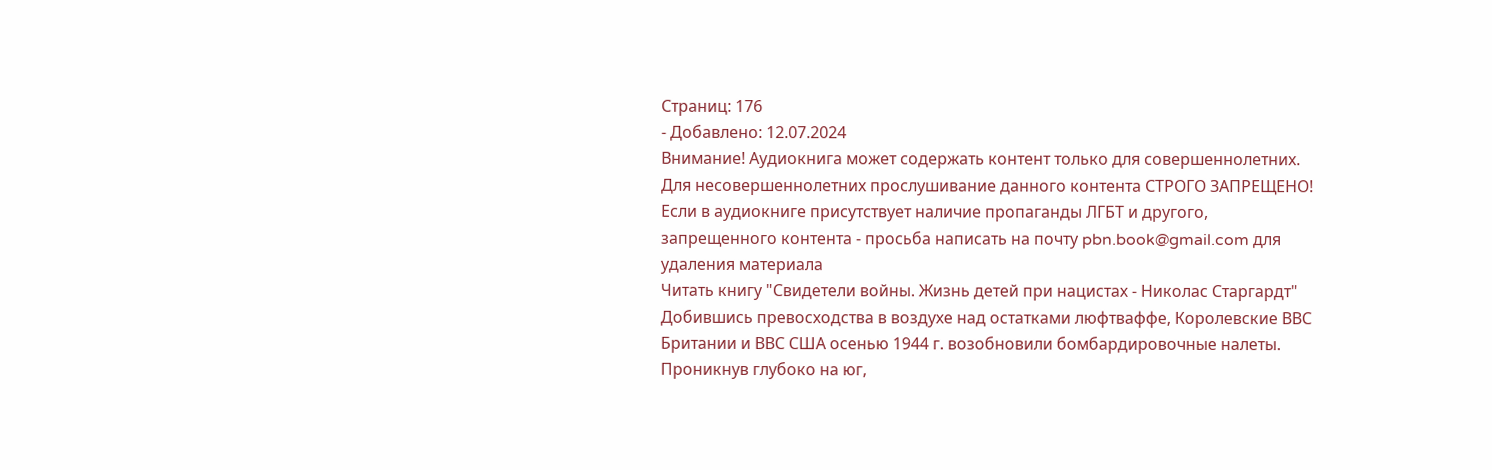Страниц: 176
- Добавлено: 12.07.2024
Внимание! Аудиокнига может содержать контент только для совершеннолетних. Для несовершеннолетних прослушивание данного контента СТРОГО ЗАПРЕЩЕНО! Если в аудиокниге присутствует наличие пропаганды ЛГБТ и другого, запрещенного контента - просьба написать на почту pbn.book@gmail.com для удаления материала
Читать книгу "Свидетели войны. Жизнь детей при нацистах - Николас Старгардт"
Добившись превосходства в воздухе над остатками люфтваффе, Королевские ВВС Британии и ВВС США осенью 1944 г. возобновили бомбардировочные налеты. Проникнув глубоко на юг,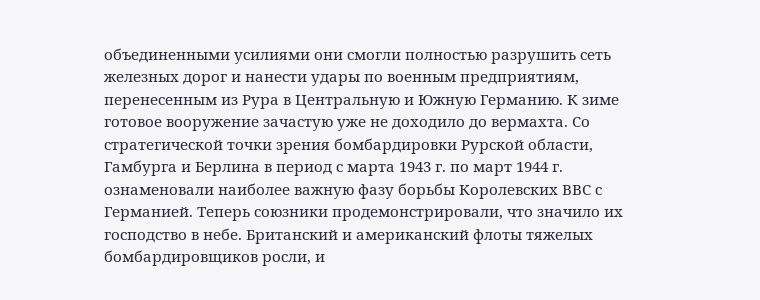объединенными усилиями они смогли полностью разрушить сеть железных дорог и нанести удары по военным предприятиям, перенесенным из Рура в Центральную и Южную Германию. К зиме готовое вооружение зачастую уже не доходило до вермахта. Со стратегической точки зрения бомбардировки Рурской области, Гамбурга и Берлина в период с марта 1943 г. по март 1944 г. ознаменовали наиболее важную фазу борьбы Королевских ВВС с Германией. Теперь союзники продемонстрировали, что значило их господство в небе. Британский и американский флоты тяжелых бомбардировщиков росли, и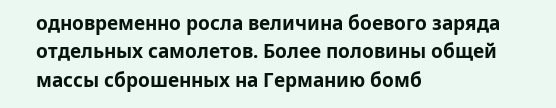одновременно росла величина боевого заряда отдельных самолетов. Более половины общей массы сброшенных на Германию бомб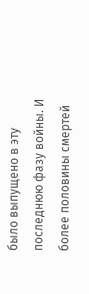было выпущено в эту последнюю фазу войны. И более половины смертей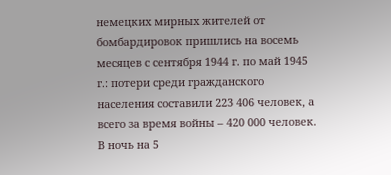немецких мирных жителей от бомбардировок пришлись на восемь месяцев с сентября 1944 г. по май 1945 г.: потери среди гражданского населения составили 223 406 человек, а всего за время войны – 420 000 человек. В ночь на 5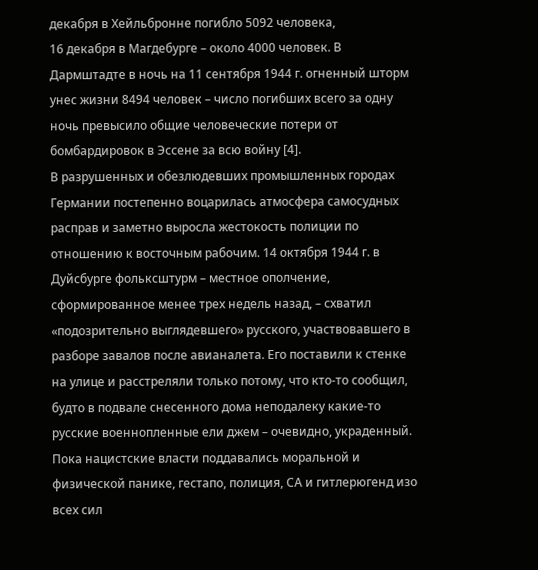декабря в Хейльбронне погибло 5092 человека,
16 декабря в Магдебурге – около 4000 человек. В Дармштадте в ночь на 11 сентября 1944 г. огненный шторм унес жизни 8494 человек – число погибших всего за одну ночь превысило общие человеческие потери от бомбардировок в Эссене за всю войну [4].
В разрушенных и обезлюдевших промышленных городах Германии постепенно воцарилась атмосфера самосудных расправ и заметно выросла жестокость полиции по отношению к восточным рабочим. 14 октября 1944 г. в Дуйсбурге фольксштурм – местное ополчение, сформированное менее трех недель назад, – схватил «подозрительно выглядевшего» русского, участвовавшего в разборе завалов после авианалета. Его поставили к стенке на улице и расстреляли только потому, что кто-то сообщил, будто в подвале снесенного дома неподалеку какие-то русские военнопленные ели джем – очевидно, украденный. Пока нацистские власти поддавались моральной и физической панике, гестапо, полиция, СА и гитлерюгенд изо всех сил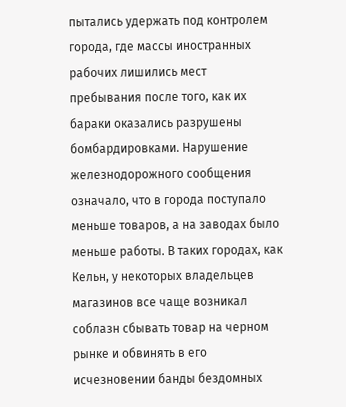пытались удержать под контролем города, где массы иностранных рабочих лишились мест пребывания после того, как их бараки оказались разрушены бомбардировками. Нарушение железнодорожного сообщения означало, что в города поступало меньше товаров, а на заводах было меньше работы. В таких городах, как Кельн, у некоторых владельцев магазинов все чаще возникал соблазн сбывать товар на черном рынке и обвинять в его исчезновении банды бездомных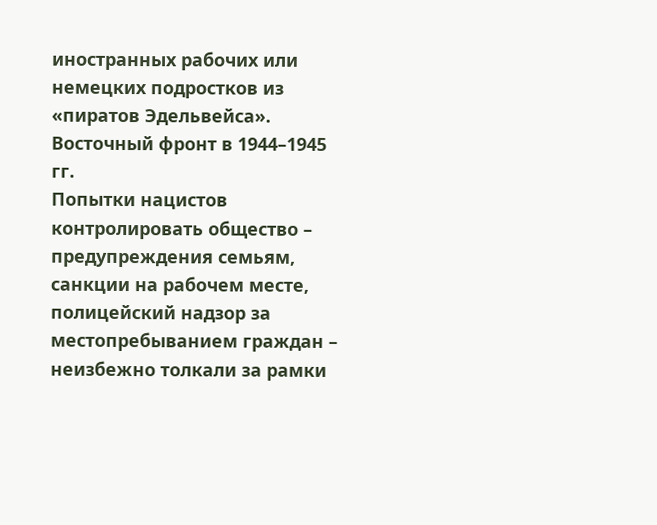иностранных рабочих или немецких подростков из «пиратов Эдельвейса».
Восточный фронт в 1944–1945 гг.
Попытки нацистов контролировать общество – предупреждения семьям, санкции на рабочем месте, полицейский надзор за местопребыванием граждан – неизбежно толкали за рамки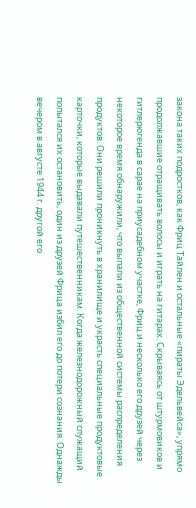закона таких подростков, как Фриц Тайлен и остальные «пираты Эдельвейса», упрямо продолжавшие отращивать волосы и играть на гитарах. Скрываясь от штурмовиков и гитлерюгенда в сарае на приусадебном участке, Фриц и несколько его друзей через некоторое время обнаружили, что выпали из общественной системы распределения продуктов. Они решили проникнуть в хранилище и украсть специальные продуктовые карточки, которые выдавали путешественникам. Когда железнодорожный служащий попытался их остановить, один из друзей Фрица избил его до потери сознания. Однажды вечером в августе 1944 г. другой его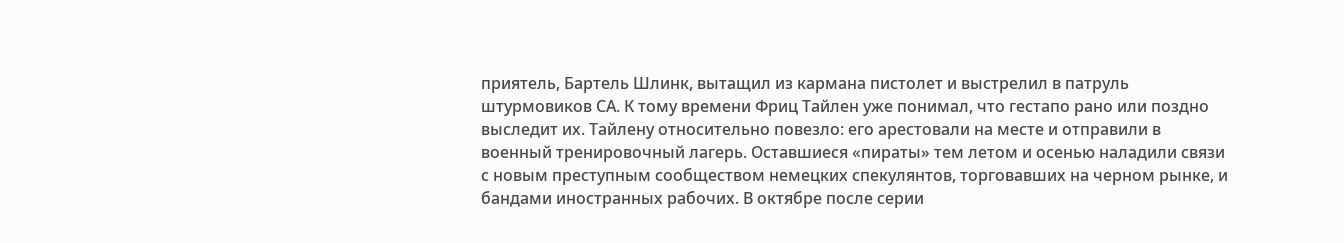приятель, Бартель Шлинк, вытащил из кармана пистолет и выстрелил в патруль штурмовиков СА. К тому времени Фриц Тайлен уже понимал, что гестапо рано или поздно выследит их. Тайлену относительно повезло: его арестовали на месте и отправили в военный тренировочный лагерь. Оставшиеся «пираты» тем летом и осенью наладили связи с новым преступным сообществом немецких спекулянтов, торговавших на черном рынке, и бандами иностранных рабочих. В октябре после серии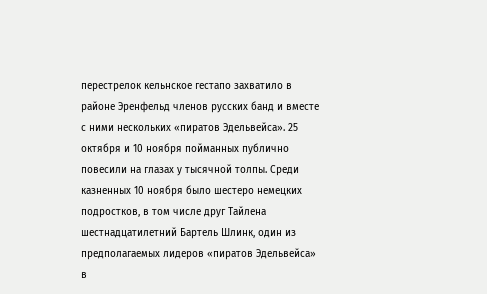перестрелок кельнское гестапо захватило в районе Эренфельд членов русских банд и вместе с ними нескольких «пиратов Эдельвейса». 25 октября и 10 ноября пойманных публично повесили на глазах у тысячной толпы. Среди казненных 10 ноября было шестеро немецких подростков, в том числе друг Тайлена шестнадцатилетний Бартель Шлинк, один из предполагаемых лидеров «пиратов Эдельвейса» в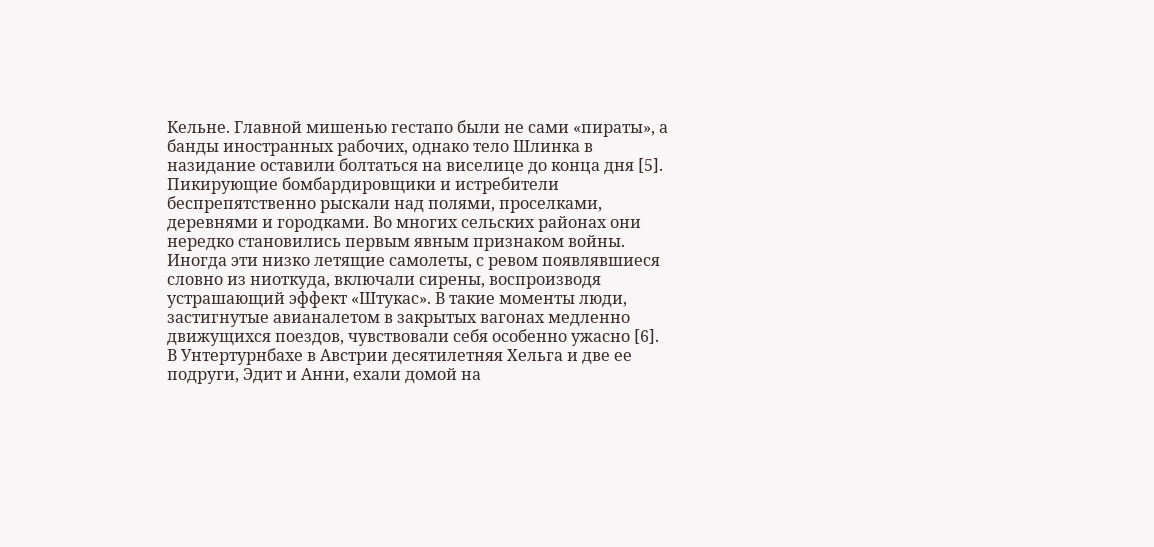Кельне. Главной мишенью гестапо были не сами «пираты», а банды иностранных рабочих, однако тело Шлинка в назидание оставили болтаться на виселице до конца дня [5].
Пикирующие бомбардировщики и истребители беспрепятственно рыскали над полями, проселками, деревнями и городками. Во многих сельских районах они нередко становились первым явным признаком войны. Иногда эти низко летящие самолеты, с ревом появлявшиеся словно из ниоткуда, включали сирены, воспроизводя устрашающий эффект «Штукас». В такие моменты люди, застигнутые авианалетом в закрытых вагонах медленно движущихся поездов, чувствовали себя особенно ужасно [6].
В Унтертурнбахе в Австрии десятилетняя Хельга и две ее подруги, Эдит и Анни, ехали домой на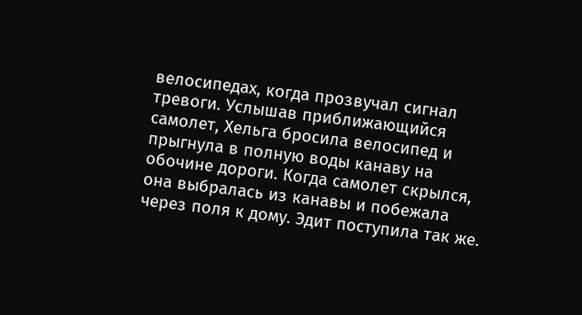велосипедах, когда прозвучал сигнал тревоги. Услышав приближающийся самолет, Хельга бросила велосипед и прыгнула в полную воды канаву на обочине дороги. Когда самолет скрылся, она выбралась из канавы и побежала через поля к дому. Эдит поступила так же.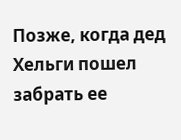Позже, когда дед Хельги пошел забрать ее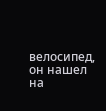велосипед, он нашел на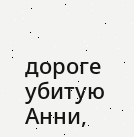дороге убитую Анни,